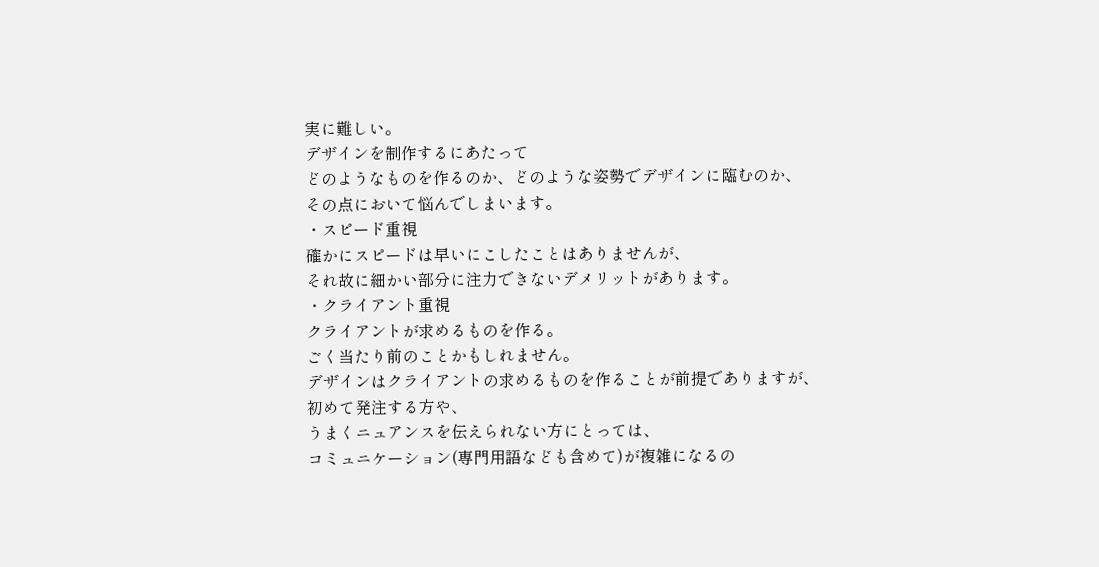実に難しい。
デザインを制作するにあたって
どのようなものを作るのか、どのような姿勢でデザインに臨むのか、
その点において悩んでしまいます。
・スピード重視
確かにスピードは早いにこしたことはありませんが、
それ故に細かい部分に注力できないデメリットがあります。
・クライアント重視
クライアントが求めるものを作る。
ごく当たり前のことかもしれません。
デザインはクライアントの求めるものを作ることが前提でありますが、
初めて発注する方や、
うまくニュアンスを伝えられない方にとっては、
コミュニケーション(専門用語なども含めて)が複雑になるの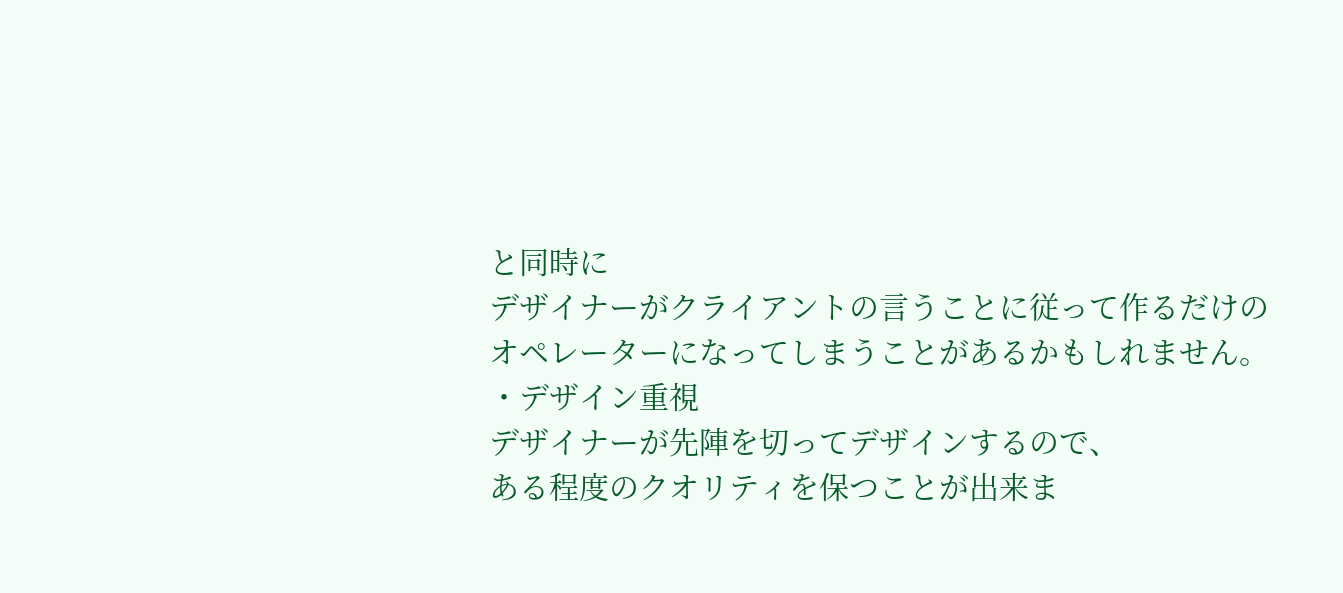と同時に
デザイナーがクライアントの言うことに従って作るだけの
オペレーターになってしまうことがあるかもしれません。
・デザイン重視
デザイナーが先陣を切ってデザインするので、
ある程度のクオリティを保つことが出来ま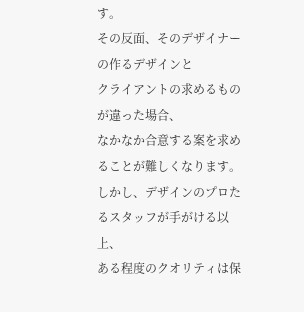す。
その反面、そのデザイナーの作るデザインと
クライアントの求めるものが違った場合、
なかなか合意する案を求めることが難しくなります。
しかし、デザインのプロたるスタッフが手がける以上、
ある程度のクオリティは保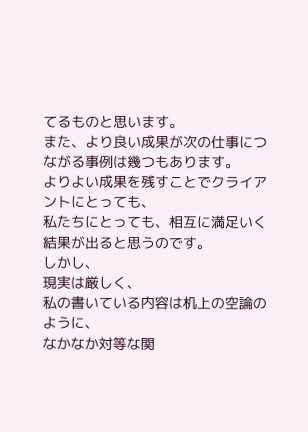てるものと思います。
また、より良い成果が次の仕事につながる事例は幾つもあります。
よりよい成果を残すことでクライアントにとっても、
私たちにとっても、相互に満足いく結果が出ると思うのです。
しかし、
現実は厳しく、
私の書いている内容は机上の空論のように、
なかなか対等な関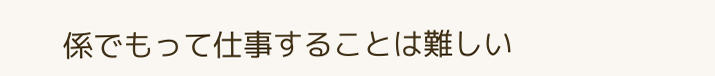係でもって仕事することは難しい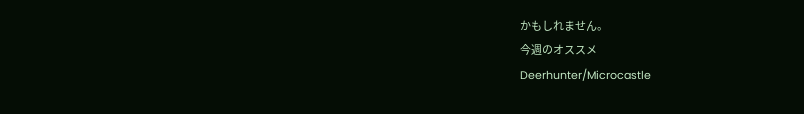かもしれません。
今週のオススメ
Deerhunter/Microcastle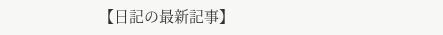【日記の最新記事】